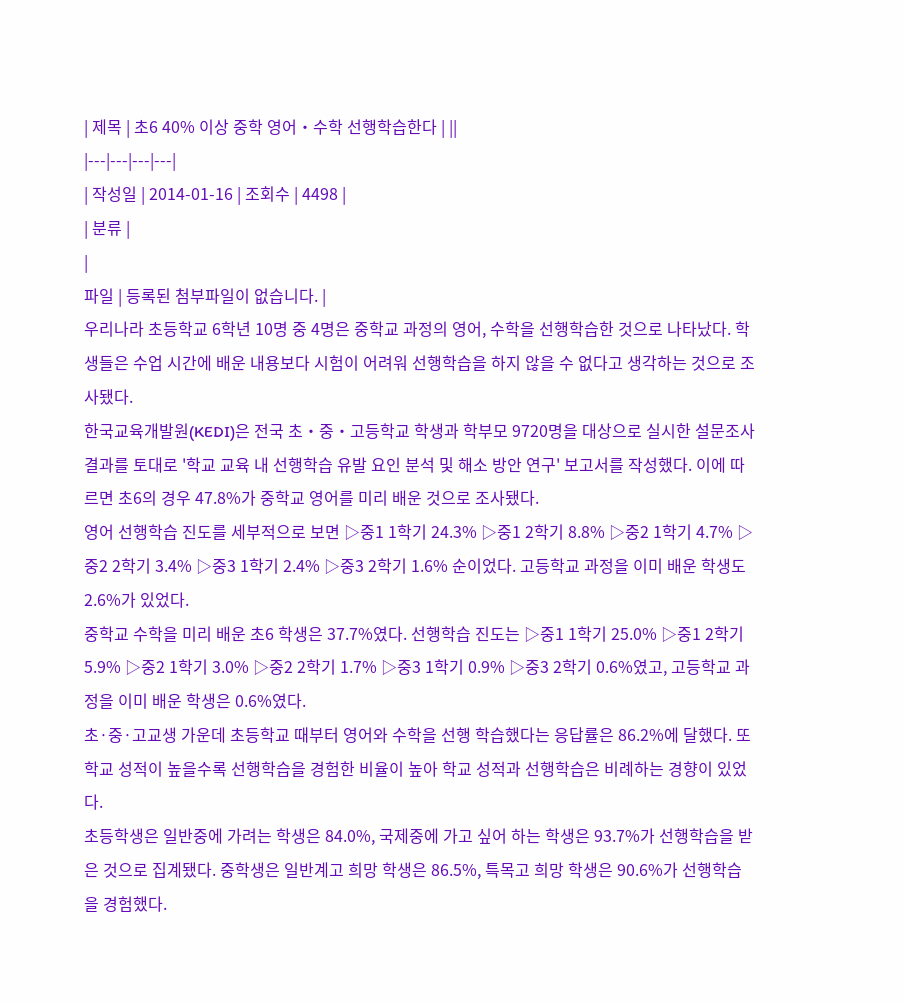| 제목 | 초6 40% 이상 중학 영어‧수학 선행학습한다 | ||
|---|---|---|---|
| 작성일 | 2014-01-16 | 조회수 | 4498 |
| 분류 |
|
파일 | 등록된 첨부파일이 없습니다. |
우리나라 초등학교 6학년 10명 중 4명은 중학교 과정의 영어, 수학을 선행학습한 것으로 나타났다. 학생들은 수업 시간에 배운 내용보다 시험이 어려워 선행학습을 하지 않을 수 없다고 생각하는 것으로 조사됐다.
한국교육개발원(KEDI)은 전국 초‧중‧고등학교 학생과 학부모 9720명을 대상으로 실시한 설문조사 결과를 토대로 '학교 교육 내 선행학습 유발 요인 분석 및 해소 방안 연구' 보고서를 작성했다. 이에 따르면 초6의 경우 47.8%가 중학교 영어를 미리 배운 것으로 조사됐다.
영어 선행학습 진도를 세부적으로 보면 ▷중1 1학기 24.3% ▷중1 2학기 8.8% ▷중2 1학기 4.7% ▷중2 2학기 3.4% ▷중3 1학기 2.4% ▷중3 2학기 1.6% 순이었다. 고등학교 과정을 이미 배운 학생도 2.6%가 있었다.
중학교 수학을 미리 배운 초6 학생은 37.7%였다. 선행학습 진도는 ▷중1 1학기 25.0% ▷중1 2학기 5.9% ▷중2 1학기 3.0% ▷중2 2학기 1.7% ▷중3 1학기 0.9% ▷중3 2학기 0.6%였고, 고등학교 과정을 이미 배운 학생은 0.6%였다.
초·중·고교생 가운데 초등학교 때부터 영어와 수학을 선행 학습했다는 응답률은 86.2%에 달했다. 또 학교 성적이 높을수록 선행학습을 경험한 비율이 높아 학교 성적과 선행학습은 비례하는 경향이 있었다.
초등학생은 일반중에 가려는 학생은 84.0%, 국제중에 가고 싶어 하는 학생은 93.7%가 선행학습을 받은 것으로 집계됐다. 중학생은 일반계고 희망 학생은 86.5%, 특목고 희망 학생은 90.6%가 선행학습을 경험했다.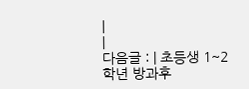|
|
다음글 : | 초등생 1~2학년 방과후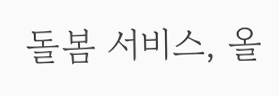돌봄 서비스, 올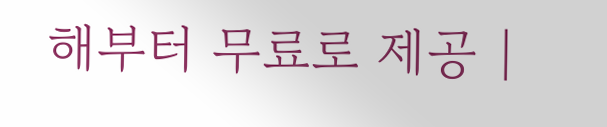해부터 무료로 제공 |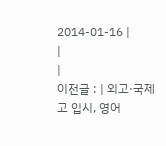2014-01-16 |
|
|
이전글 : | 외고·국제고 입시, 영어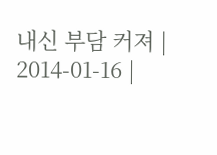내신 부담 커져 | 2014-01-16 |